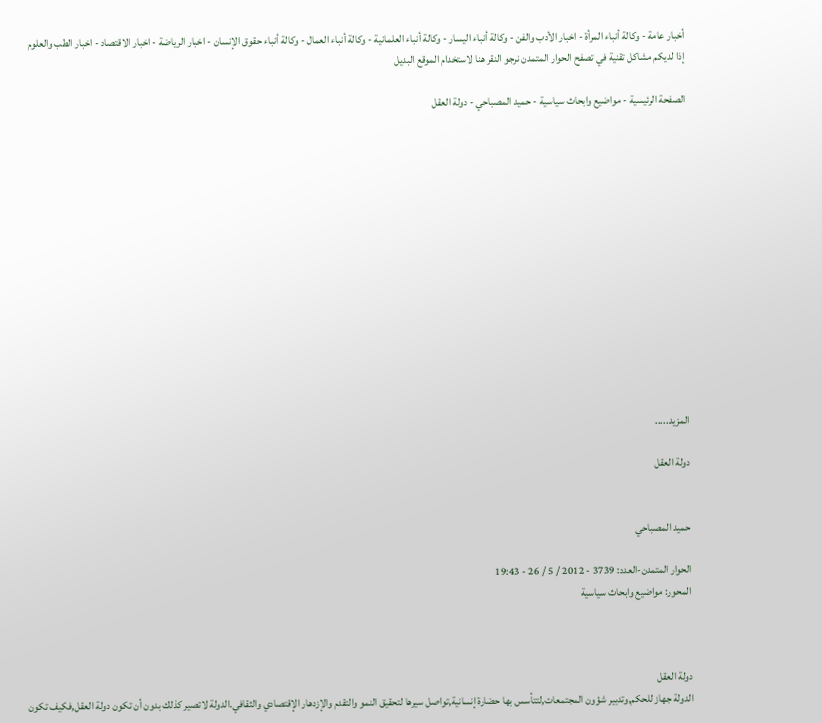أخبار عامة - وكالة أنباء المرأة - اخبار الأدب والفن - وكالة أنباء اليسار - وكالة أنباء العلمانية - وكالة أنباء العمال - وكالة أنباء حقوق الإنسان - اخبار الرياضة - اخبار الاقتصاد - اخبار الطب والعلوم
إذا لديكم مشاكل تقنية في تصفح الحوار المتمدن نرجو النقر هنا لاستخدام الموقع البديل

الصفحة الرئيسية - مواضيع وابحاث سياسية - حميد المصباحي - دولة العقل














المزيد.....

دولة العقل


حميد المصباحي

الحوار المتمدن-العدد: 3739 - 2012 / 5 / 26 - 19:43
المحور: مواضيع وابحاث سياسية



دولة العقل
الدولة جهاز للحكم,وتدبير شؤون المجتمعات,لتتأسس بها حضارة إنسانية,تواصل سيرها لتحقيق النمو والتقدم والإزدهار الإقتصادي والثقافي.الدولة لاتصير كذلك بدون أن تكون دولة العقل,فكيف تكون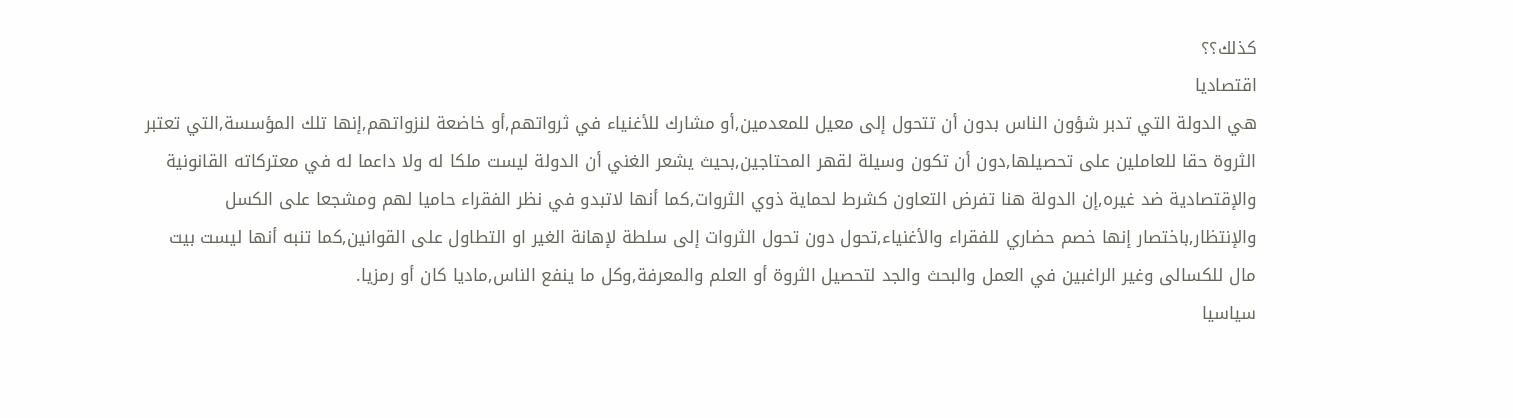كذلك؟؟
اقتصاديا
هي الدولة التي تدبر شؤون الناس بدون أن تتحول إلى معيل للمعدمين,أو مشارك للأغنياء في ثرواتهم,أو خاضعة لنزواتهم,إنها تلك المؤسسة,التي تعتبر الثروة حقا للعاملين على تحصيلها,دون أن تكون وسيلة لقهر المحتاجين,بحيث يشعر الغني أن الدولة ليست ملكا له ولا داعما له في معتركاته القانونية والإقتصادية ضد غيره,إن الدولة هنا تفرض التعاون كشرط لحماية ذوي الثروات,كما أنها لاتبدو في نظر الفقراء حاميا لهم ومشجعا على الكسل والإنتظار,باختصار إنها خصم حضاري للفقراء والأغنياء,تحول دون تحول الثروات إلى سلطة لإهانة الغير او التطاول على القوانين,كما تنبه أنها ليست بيت مال للكسالى وغير الراغبين في العمل والبحث والجد لتحصيل الثروة أو العلم والمعرفة,وكل ما ينفع الناس,ماديا كان أو رمزيا.
سياسيا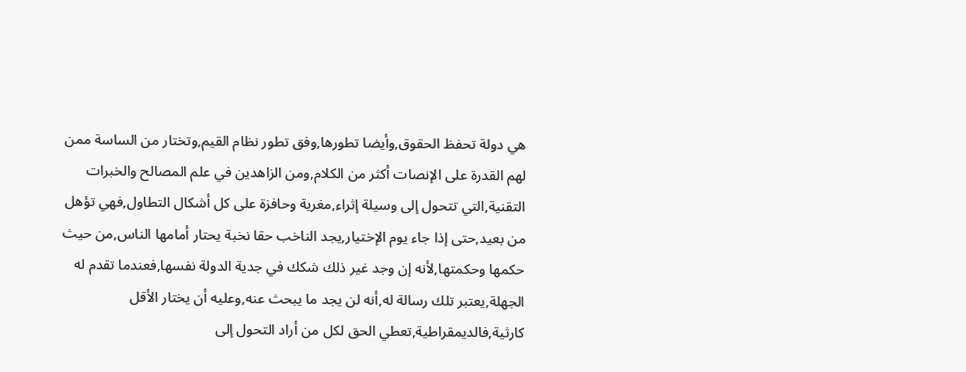هي دولة تحفظ الحقوق,وأيضا تطورها,وفق تطور نظام القيم,وتختار من الساسة ممن لهم القدرة على الإنصات أكثر من الكلام,ومن الزاهدين في علم المصالح والخبرات التقنية,التي تتحول إلى وسيلة إثراء,مغرية وحافزة على كل أشكال التطاول,فهي تؤهل من بعيد,حتى إذا جاء يوم الإختيار,يجد الناخب حقا نخبة يحتار أمامها الناس,من حيث حكمها وحكمتها,لأنه إن وجد غير ذلك شكك في جدية الدولة نفسها,فعندما تقدم له الجهلة,يعتبر تلك رسالة له,أنه لن يجد ما يبحث عنه,وعليه أن يختار الأقل كارثية,فالديمقراطية,تعطي الحق لكل من أراد التحول إلى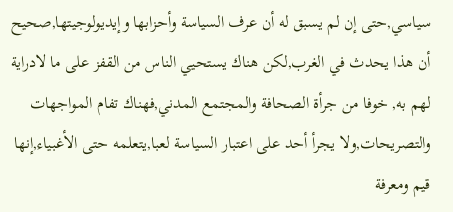سياسي,حتى إن لم يسبق له أن عرف السياسة وأحزابها وإيديولوجيتها,صحيح أن هذا يحدث في الغرب,لكن هناك يستحيي الناس من القفز على ما لادراية لهم به, خوفا من جرأة الصحافة والمجتمع المدني,فهناك تفام المواجهات والتصريحات,ولا يجرأ أحد على اعتبار السياسة لعبا,يتعلمه حتى الأغبياء,إنها قيم ومعرفة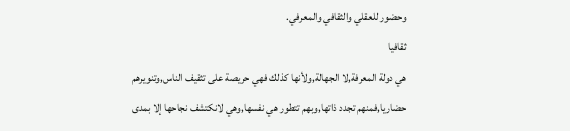وحضور للعقلي والثقافي والمعرفي.
ثقافيا
هي دولة المعرفة,لا الجهالة,ولأنها كذلك فهي حريصة على تثقيف الناس,وتنويرهم حضاريا,فمنهم تجدد ذاتها,وبهم تتطور هي نفسها,وهي لانكتشف نجاحها إلا بمدى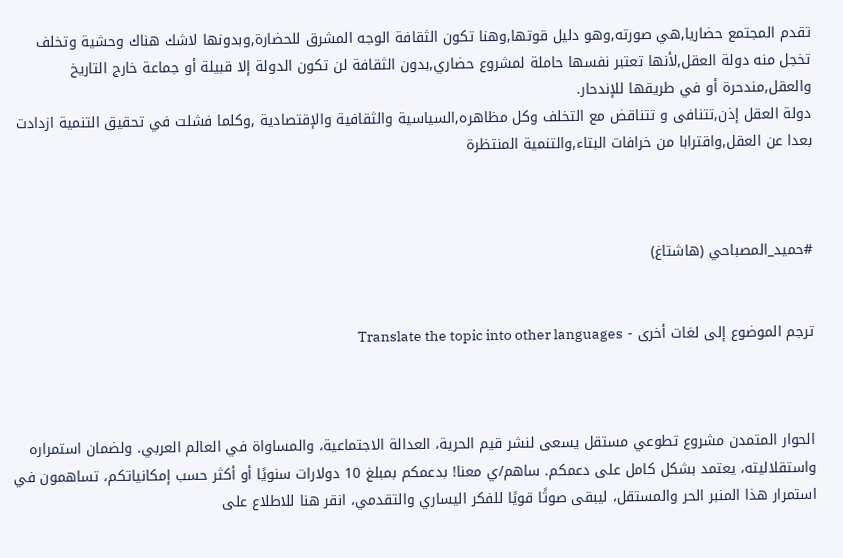تقدم المجتمع حضاريا,هي صورته,وهو دليل قوتها,وهنا تكون الثقافة الوجه المشرق للحضارة,وبدونها لاشك هناك وحشية وتخلف تخجل منه دولة العقل,لأنها تعتبر نفسها حاملة لمشروع حضاري,بدون الثقافة لن تكون الدولة إلا قبيلة أو جماعة خارج التاريخ والعقل,مندحرة أو في طريقها للإندحار.
دولة العقل إذن,تتنافى و تتناقض مع التخلف وكل مظاهره,السياسية والثقافية والإقتصادية ,وكلما فشلت في تحقيق التنمية ازدادت بعدا عن العقل,واقترابا من خرافات البتاء,والتنمية المنتظرة



#حميد_المصباحي (هاشتاغ)


ترجم الموضوع إلى لغات أخرى - Translate the topic into other languages



الحوار المتمدن مشروع تطوعي مستقل يسعى لنشر قيم الحرية، العدالة الاجتماعية، والمساواة في العالم العربي. ولضمان استمراره واستقلاليته، يعتمد بشكل كامل على دعمكم. ساهم/ي معنا! بدعمكم بمبلغ 10 دولارات سنويًا أو أكثر حسب إمكانياتكم، تساهمون في استمرار هذا المنبر الحر والمستقل، ليبقى صوتًا قويًا للفكر اليساري والتقدمي، انقر هنا للاطلاع على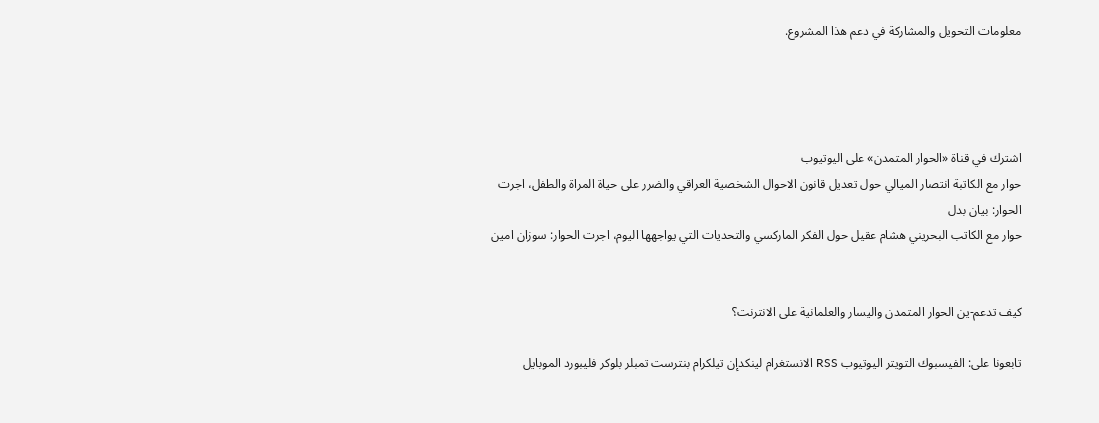معلومات التحويل والمشاركة في دعم هذا المشروع.




اشترك في قناة «الحوار المتمدن» على اليوتيوب
حوار مع الكاتبة انتصار الميالي حول تعديل قانون الاحوال الشخصية العراقي والضرر على حياة المراة والطفل، اجرت الحوار: بيان بدل
حوار مع الكاتب البحريني هشام عقيل حول الفكر الماركسي والتحديات التي يواجهها اليوم، اجرت الحوار: سوزان امين


كيف تدعم-ين الحوار المتمدن واليسار والعلمانية على الانترنت؟

تابعونا على: الفيسبوك التويتر اليوتيوب RSS الانستغرام لينكدإن تيلكرام بنترست تمبلر بلوكر فليبورد الموبايل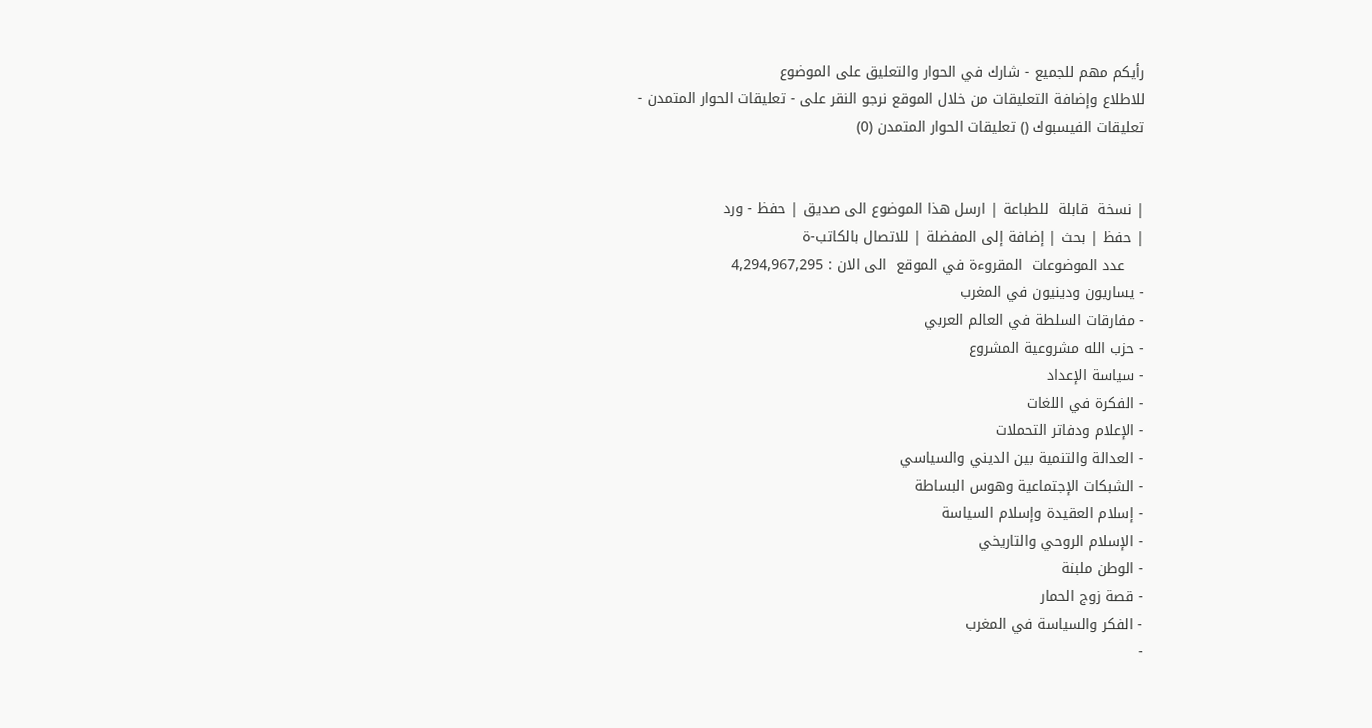رأيكم مهم للجميع - شارك في الحوار والتعليق على الموضوع
للاطلاع وإضافة التعليقات من خلال الموقع نرجو النقر على - تعليقات الحوار المتمدن -
تعليقات الفيسبوك () تعليقات الحوار المتمدن (0)


| نسخة  قابلة  للطباعة | ارسل هذا الموضوع الى صديق | حفظ - ورد
| حفظ | بحث | إضافة إلى المفضلة | للاتصال بالكاتب-ة
    عدد الموضوعات  المقروءة في الموقع  الى الان : 4,294,967,295
- يساريون ودينيون في المغرب
- مفارقات السلطة في العالم العربي
- حزب الله مشروعية المشروع
- سياسة الإعداد
- الفكرة في اللغات
- الإعلام ودفاتر التحملات
- العدالة والتنمية بين الديني والسياسي
- الشبكات الإجتماعية وهوس البساطة
- إسلام العقيدة وإسلام السياسة
- الإسلام الروحي والتاريخي
- الوطن ملبنة
- قصة زوج الحمار
- الفكر والسياسة في المغرب
-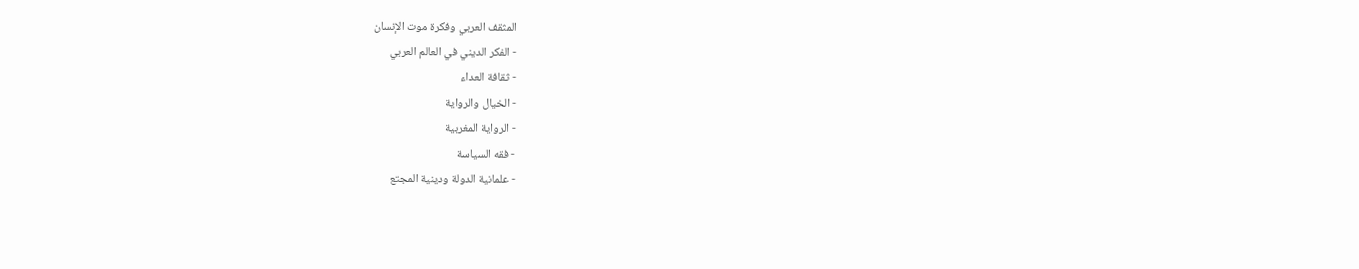المثقف العربي وفكرة موت الإنسان
- الفكر الديني في العالم العربي
- ثقافة العداء
- الخيال والرواية
- الرواية المغربية
- فقه السياسة
- علمانية الدولة ودينية المجتع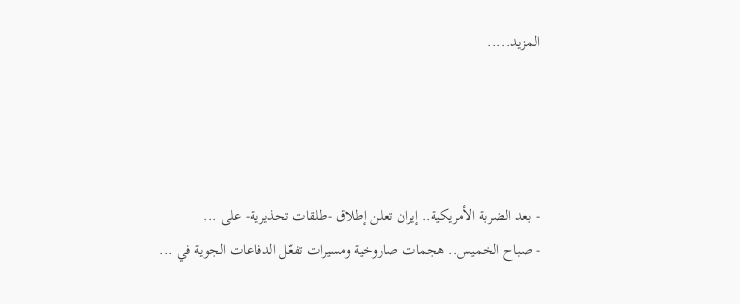المزيد.....




- بعد الضربة الأمريكية.. إيران تعلن إطلاق -طلقات تحذيرية- على ...
- صباح الخميس.. هجمات صاروخية ومسيرات تفعّل الدفاعات الجوية في ...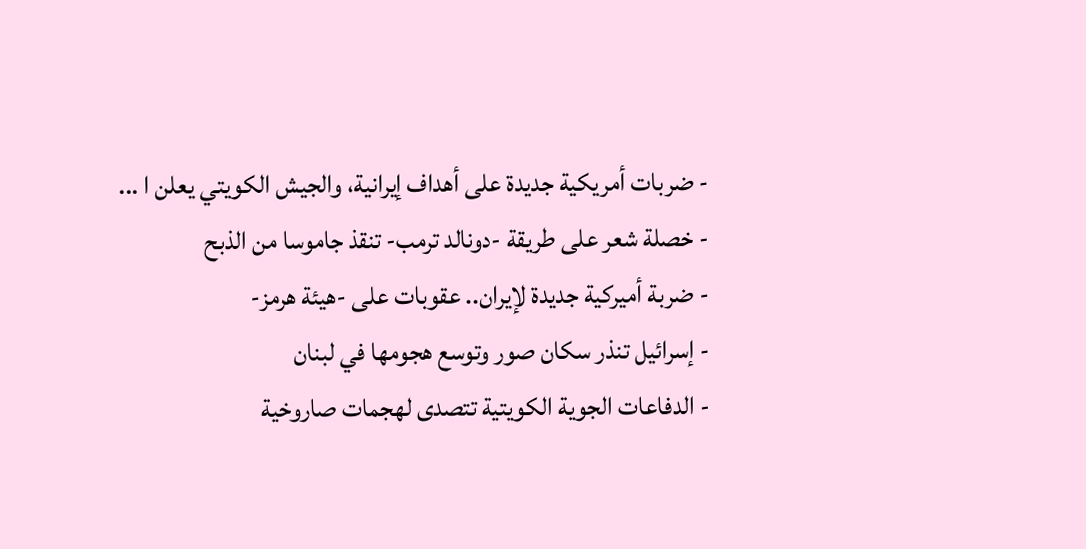- ضربات أمريكية جديدة على أهداف إيرانية، والجيش الكويتي يعلن ا ...
- خصلة شعر على طريقة -دونالد ترمب- تنقذ جاموسا من الذبح
- ضربة أميركية جديدة لإيران.. عقوبات على -هيئة هرمز-
- إسرائيل تنذر سكان صور وتوسع هجومها في لبنان
- الدفاعات الجوية الكويتية تتصدى لهجمات صاروخية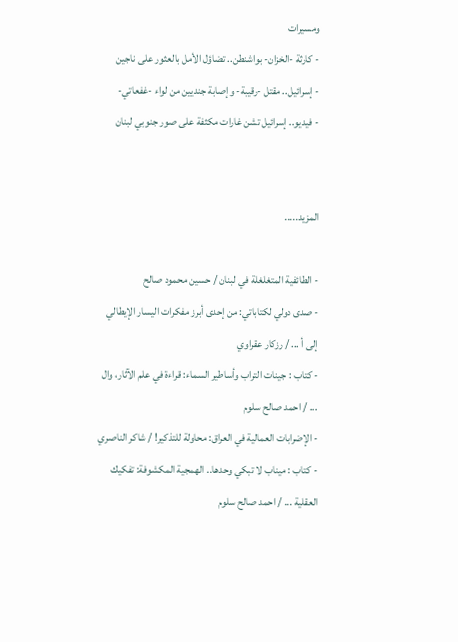ومسيرات
- كارثة -الخزان- بواشنطن.. تضاؤل الأمل بالعثور على ناجين
- إسرائيل.. مقتل -رقيبة- وإصابة جنديين من لواء -غفعاتي-
- فيديو.. إسرائيل تشن غارات مكثفة على صور جنوبي لبنان


المزيد.....

- الطائفية المتغلغلة في لبنان / حسين محمود صالح
- صدى دولي لكتاباتي: من إحدى أبرز مفكرات اليسار الإيطالي إلى أ ... / رزكار عقراوي
- كتاب : جينات التراب وأساطير السماء: قراءة في علم الآثار، وال ... / احمد صالح سلوم
- الإضرابات العمالية في العراق: محاولة للتذكير! / شاكر الناصري
- كتاب : ميناب لا تبكي وحدها.. الهمجية المكشوفة: تفكيك العقلية ... / احمد صالح سلوم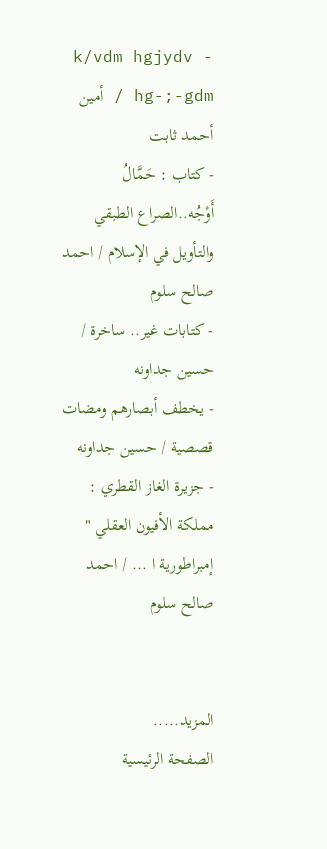- k/vdm hgjydv hg-;-gdm / أمين أحمد ثابت
- كتاب : حَمَّالُ أَوْجُه..الصراع الطبقي والتأويل في الإسلام / احمد صالح سلوم
- كتابات غير.. ساخرة / حسين جداونه
- يخطف أبصارهم ومضات قصصية / حسين جداونه
- جزيرة الغاز القطري : مملكة الأفيون العقلي " إمبراطورية ا ... / احمد صالح سلوم


المزيد.....
الصفحة الرئيسية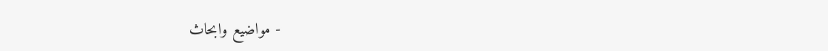- مواضيع وابحاث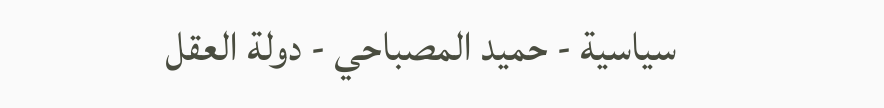سياسية - حميد المصباحي - دولة العقل